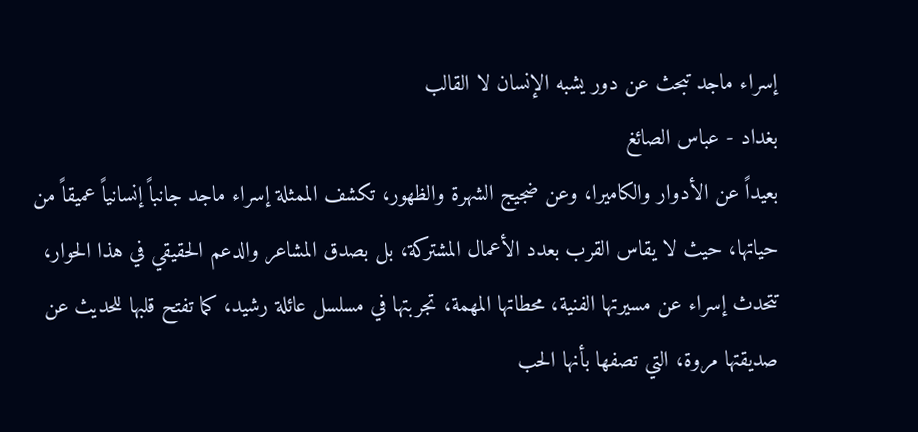إسراء ماجد تبحث عن دور يشبه الإنسان لا القالب
بغداد - عباس الصائغ
بعيداً عن الأدوار والكاميرا، وعن ضجيج الشهرة والظهور، تكشف الممثلة إسراء ماجد جانباً إنسانياً عميقاً من حياتها، حيث لا يقاس القرب بعدد الأعمال المشتركة، بل بصدق المشاعر والدعم الحقيقي في هذا الحوار، تتحدث إسراء عن مسيرتها الفنية، محطاتها المهمة، تجربتها في مسلسل عائلة رشيد، كما تفتح قلبها للحديث عن صديقتها مروة، التي تصفها بأنها الحب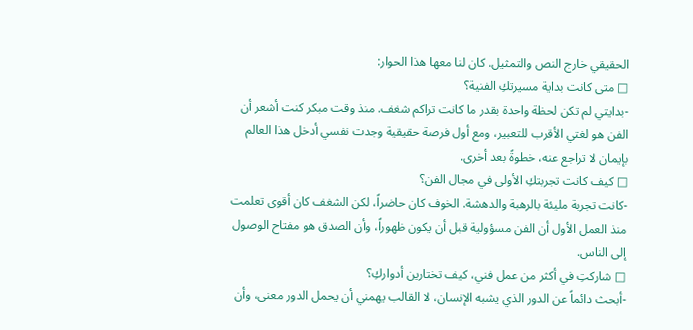الحقيقي خارج النص والتمثيل. كان لنا معها هذا الحوار:
□ متى كانت بداية مسيرتكِ الفنية؟
-بدايتي لم تكن لحظة واحدة بقدر ما كانت تراكم شغف. منذ وقت مبكر كنت أشعر أن الفن هو لغتي الأقرب للتعبير، ومع أول فرصة حقيقية وجدت نفسي أدخل هذا العالم بإيمان لا تراجع عنه، خطوةً بعد أخرى.
□ كيف كانت تجربتكِ الأولى في مجال الفن؟
-كانت تجربة مليئة بالرهبة والدهشة. الخوف كان حاضراً، لكن الشغف كان أقوى تعلمت منذ العمل الأول أن الفن مسؤولية قبل أن يكون ظهوراً، وأن الصدق هو مفتاح الوصول إلى الناس.
□ شاركتِ في أكثر من عمل فني، كيف تختارين أدواركِ؟
-أبحث دائماً عن الدور الذي يشبه الإنسان، لا القالب يهمني أن يحمل الدور معنى، وأن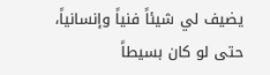يضيف لي شيئاً فنياً وإنسانياً، حتى لو كان بسيطاً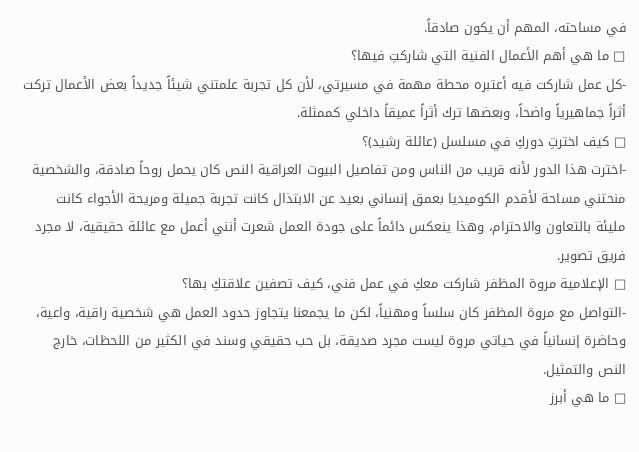في مساحته، المهم أن يكون صادقاً.
□ ما هي أهم الأعمال الفنية التي شاركتِ فيها؟
-كل عمل شاركت فيه أعتبره محطة مهمة في مسيرتي، لأن كل تجربة علمتني شيئاً جديداً بعض الأعمال تركت أثراً جماهيرياً واضحاً، وبعضها ترك أثراً عميقاً داخلي كممثلة.
□ كيف اخترتِ دوركِ في مسلسل (عائلة رشيد)؟
-اخترت هذا الدور لأنه قريب من الناس ومن تفاصيل البيوت العراقية النص كان يحمل روحاً صادقة، والشخصية منحتني مساحة لأقدم الكوميديا بعمق إنساني بعيد عن الابتذال كانت تجربة جميلة ومريحة الأجواء كانت مليئة بالتعاون والاحترام، وهذا ينعكس دائماً على جودة العمل شعرت أنني أعمل مع عائلة حقيقية، لا مجرد فريق تصوير.
□ الإعلامية مروة المظفر شاركت معكِ في عمل فني، كيف تصفين علاقتكِ بها؟
-التواصل مع مروة المظفر كان سلساً ومهنياً، لكن ما يجمعنا يتجاوز حدود العمل هي شخصية راقية، واعية، وحاضرة إنسانياً في حياتي مروة ليست مجرد صديقة، بل حب حقيقي وسند في الكثير من اللحظات، خارج النص والتمثيل.
□ ما هي أبرز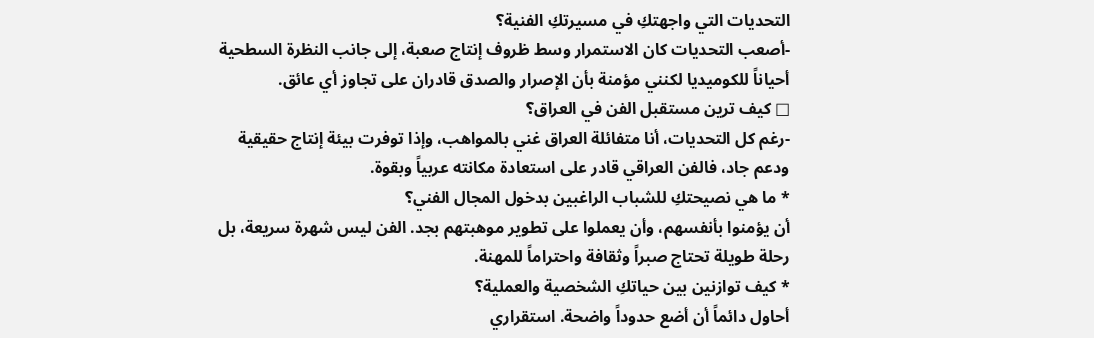التحديات التي واجهتكِ في مسيرتكِ الفنية؟
-أصعب التحديات كان الاستمرار وسط ظروف إنتاج صعبة، إلى جانب النظرة السطحية أحياناً للكوميديا لكنني مؤمنة بأن الإصرار والصدق قادران على تجاوز أي عائق.
□ كيف ترين مستقبل الفن في العراق؟
-رغم كل التحديات، أنا متفائلة العراق غني بالمواهب، وإذا توفرت بيئة إنتاج حقيقية ودعم جاد، فالفن العراقي قادر على استعادة مكانته عربياً وبقوة.
* ما هي نصيحتكِ للشباب الراغبين بدخول المجال الفني؟
أن يؤمنوا بأنفسهم، وأن يعملوا على تطوير موهبتهم بجد. الفن ليس شهرة سريعة، بل رحلة طويلة تحتاج صبراً وثقافة واحتراماً للمهنة.
* كيف توازنين بين حياتكِ الشخصية والعملية؟
أحاول دائماً أن أضع حدوداً واضحة. استقراري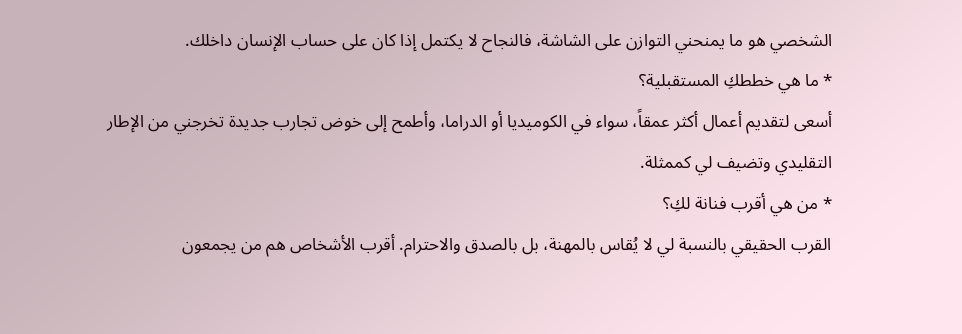الشخصي هو ما يمنحني التوازن على الشاشة، فالنجاح لا يكتمل إذا كان على حساب الإنسان داخلك.
* ما هي خططكِ المستقبلية؟
أسعى لتقديم أعمال أكثر عمقاً، سواء في الكوميديا أو الدراما، وأطمح إلى خوض تجارب جديدة تخرجني من الإطار التقليدي وتضيف لي كممثلة.
* من هي أقرب فنانة لكِ؟
القرب الحقيقي بالنسبة لي لا يُقاس بالمهنة، بل بالصدق والاحترام. أقرب الأشخاص هم من يجمعون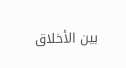بين الأخلاق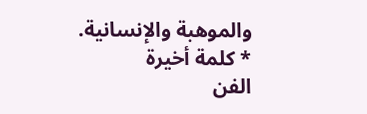والموهبة والإنسانية.
* كلمة أخيرة
الفن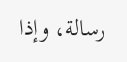رسالة، وإذا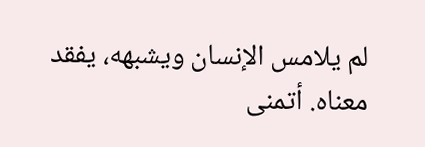لم يلامس الإنسان ويشبهه، يفقد معناه. أتمنى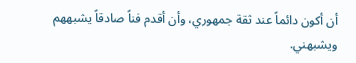أن أكون دائماً عند ثقة جمهوري، وأن أقدم فناً صادقاً يشبههم ويشبهني.